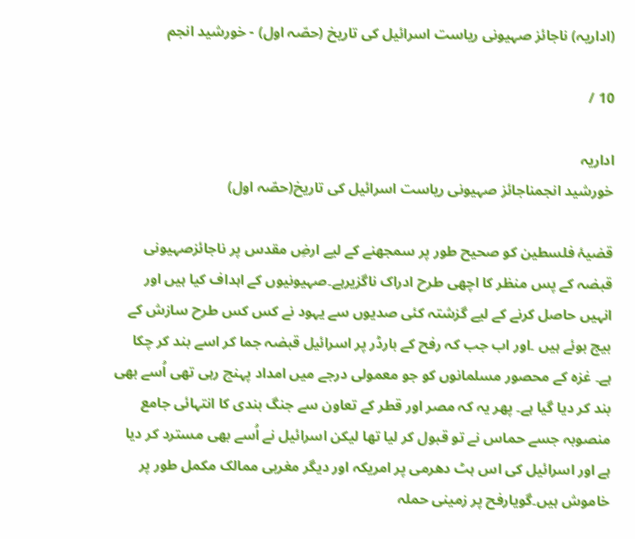(اداریہ) ناجائز صہیونی ریاست اسرائیل کی تاریخ (حصّہ اول) - خورشید انجم

10 /

اداریہ
خورشید انجمناجائز صہیونی ریاست اسرائیل کی تاریخ(حصّہ اول)

قضیۂ فلسطین کو صحیح طور پر سمجھنے کے لیے ارضِ مقدس پر ناجائزصہیونی قبضہ کے پس منظر کا اچھی طرح ادراک ناگزیرہے۔صہیونیوں کے اہداف کیا ہیں اور انہیں حاصل کرنے کے لیے گزشتہ کئی صدیوں سے یہود نے کس کس طرح سازش کے بیج بوئے ہیں ۔اور اب جب کہ رفح کے بارڈر پر اسرائیل قبضہ جما کر اسے بند کر چکا ہے۔ غزہ کے محصور مسلمانوں کو جو معمولی درجے میں امداد پہنچ رہی تھی اُسے بھی بند کر دیا گیا ہے۔ پھر یہ کہ مصر اور قطر کے تعاون سے جنگ بندی کا انتہائی جامع منصوبہ جسے حماس نے تو قبول کر لیا تھا لیکن اسرائیل نے اُسے بھی مسترد کر دیا ہے اور اسرائیل کی اس ہٹ دھرمی پر امریکہ اور دیگر مغربی ممالک مکمل طور پر خاموش ہیں۔گویارفح پر زمینی حملہ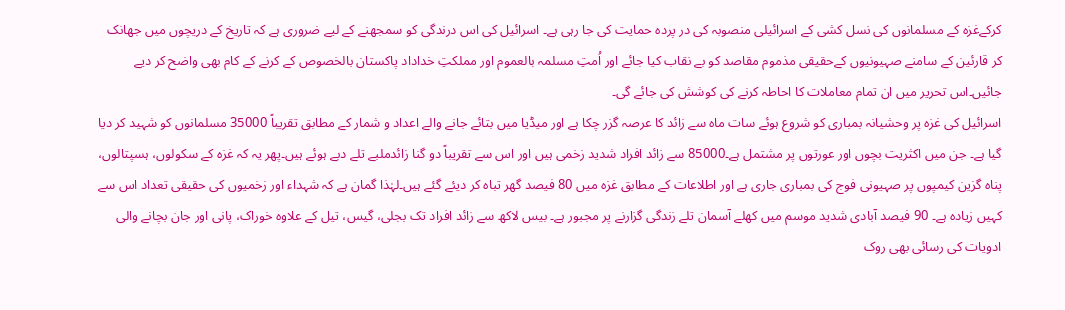کرکےغزہ کے مسلمانوں کی نسل کشی کے اسرائیلی منصوبہ کی در پردہ حمایت کی جا رہی ہے۔ اسرائیل کی اس درندگی کو سمجھنے کے لیے ضروری ہے کہ تاریخ کے دریچوں میں جھانک کر قارئین کے سامنے صہیونیوں کےحقیقی مذموم مقاصد کو بے نقاب کیا جائے اور اُمتِ مسلمہ بالعموم اور مملکتِ خداداد پاکستان بالخصوص کے کرنے کے کام بھی واضح کر دیے جائیں۔اس تحریر میں ان تمام معاملات کا احاطہ کرنے کی کوشش کی جائے گی۔
اسرائیل کی غزہ پر وحشیانہ بمباری کو شروع ہوئے سات ماہ سے زائد کا عرصہ گزر چکا ہے اور میڈیا میں بتائے جانے والے اعداد و شمار کے مطابق تقریباً 35000 مسلمانوں کو شہید کر دیا گیا ہے۔ جن میں اکثریت بچوں اور عورتوں پر مشتمل ہے۔85000 سے زائد افراد شدید زخمی ہیں اور اس سے تقریباً دو گنا زائدملبے تلے دبے ہوئے ہیں۔پھر یہ کہ غزہ کے سکولوں، ہسپتالوں، پناہ گزین کیمپوں پر صہیونی فوج کی بمباری جاری ہے اور اطلاعات کے مطابق غزہ میں 80 فیصد گھر تباہ کر دیئے گئے ہیں۔لہٰذا گمان ہے کہ شہداء اور زخمیوں کی حقیقی تعداد اس سے کہیں زیادہ ہے۔ 90 فیصد آبادی شدید موسم میں کھلے آسمان تلے زندگی گزارنے پر مجبور ہے۔ بیس لاکھ سے زائد افراد تک بجلی، گیس، تیل کے علاوہ خوراک، پانی اور جان بچانے والی ادویات کی رسائی بھی روک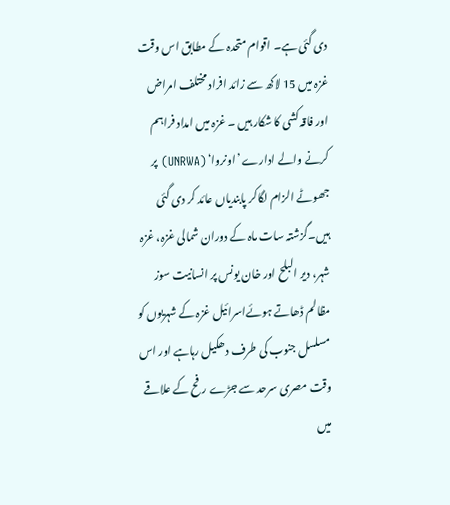دی گئی ہے۔ اقوام متحدہ کے مطابق اس وقت غزہ میں 15 لاکھ سے زائد افراد مختلف امراض اور فاقہ کشی کا شکار ہیں ۔ غزہ میں امداد فراہم کرنے والے ادارے ’اونروا‘ (UNRWA) پر جھوٹے الزام لگاکر پابندیاں عائد کر دی گئی ہیں۔گزشتہ سات ماہ کے دوران شمالی غزہ، غزہ شہر، دیر البلح اور خان یونس پر انسانیت سوز مظالم ڈھاتے ہوئےاسرائیل غزہ کے شہریوں کو مسلسل جنوب کی طرف دھکیل رہاہے اور اس وقت مصری سرحد سے جڑے رفح کے علاقے میں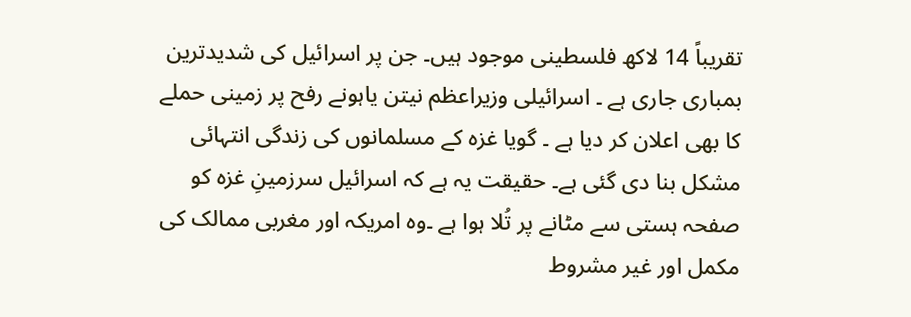تقریباً 14 لاکھ فلسطینی موجود ہیں۔ جن پر اسرائیل کی شدیدترین بمباری جاری ہے ۔ اسرائیلی وزیراعظم نیتن یاہونے رفح پر زمینی حملے کا بھی اعلان کر دیا ہے ۔ گویا غزہ کے مسلمانوں کی زندگی انتہائی مشکل بنا دی گئی ہے۔ حقیقت یہ ہے کہ اسرائیل سرزمینِ غزہ کو صفحہ ہستی سے مٹانے پر تُلا ہوا ہے ۔وہ امریکہ اور مغربی ممالک کی مکمل اور غیر مشروط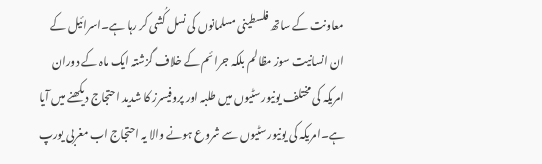معاونت کے ساتھ فلسطینی مسلمانوں کی نسل کُشی کر رہا ہے۔اسرائیل کے ان انسانیت سوز مظالم بلکہ جرائم کے خلاف گزشتہ ایک ماہ کے دوران امریکہ کی مختلف یونیورسٹیوں میں طلبہ اور پروفیسرز کا شدید احتجاج دیکھنے میں آیا ہے۔امریکہ کی یونیورسٹیوں سے شروع ہونے والا یہ احتجاج اب مغربی یورپ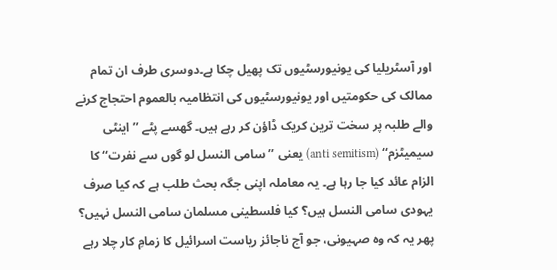اور آسٹریلیا کی یونیورسٹیوں تک پھیل چکا ہے۔دوسری طرف ان تمام ممالک کی حکومتیں اور یونیورسٹیوں کی انتظامیہ بالعموم احتجاج کرنے والے طلبہ پر سخت ترین کریک ڈاؤن کر رہے ہیں۔ گھسے پٹے ’’اینٹی سیمیٹزم‘‘ (anti semitism) یعنی ’’سامی النسل لو گوں سے نفرت‘‘ کا الزام عائد کیا جا رہا ہے۔ یہ معاملہ اپنی جگہ بحث طلب ہے کہ کیا صرف یہودی سامی النسل ہیں؟ کیا فلسطینی مسلمان سامی النسل نہیں؟ پھر یہ کہ وہ صہیونی، جو آج ناجائز ریاست اسرائیل کا زمامِ کار چلا رہے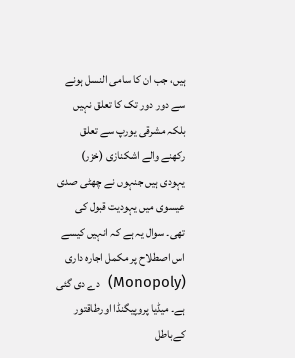ہیں، جب ان کا سامی النسل ہونے سے دور دور تک کا تعلق نہیں بلکہ مشرقی یورپ سے تعلق رکھنے والے اشکنازی (خزر) یہودی ہیں جنہوں نے چھٹی صدی عیسوی میں یہودیت قبول کی تھی۔ سوال یہ ہے کہ انہیں کیسے اس اصطلاح پر مکمل اجارہ داری (Monopoly)  دے دی گئی ہے۔ میڈیا پروپیگنڈا اورطاقتور کےباطل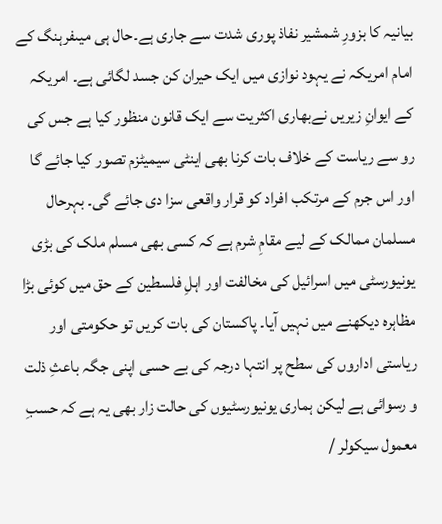بیانیہ کا بزورِ شمشیر نفاذ پوری شدت سے جاری ہے۔حال ہی میںفرہنگ کے امام امریکہ نے یہود نوازی میں ایک حیران کن جسد لگائی ہے۔ امریکہ کے ایوانِ زیریں نےبھاری اکثریت سے ایک قانون منظور کیا ہے جس کی رو سے ریاست کے خلاف بات کرنا بھی اینٹی سیمیٹزم تصور کیا جائے گا اور اس جرم کے مرتکب افراد کو قرار واقعی سزا دی جائے گی۔ بہرحال مسلمان ممالک کے لیے مقامِ شرم ہے کہ کسی بھی مسلم ملک کی بڑی یونیورسٹی میں اسرائیل کی مخالفت اور اہلِ فلسطین کے حق میں کوئی بڑا مظاہرہ دیکھنے میں نہیں آیا۔ پاکستان کی بات کریں تو حکومتی اور ریاستی اداروں کی سطح پر انتہا درجہ کی بے حسی اپنی جگہ باعثِ ذلت و رسوائی ہے لیکن ہماری یونیورسٹیوں کی حالت زار بھی یہ ہے کہ حسبِ معمول سیکولر /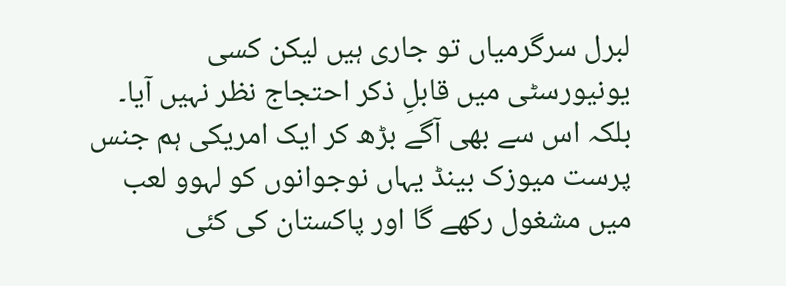لبرل سرگرمیاں تو جاری ہیں لیکن کسی یونیورسٹی میں قابلِ ذکر احتجاج نظر نہیں آیا۔ بلکہ اس سے بھی آگے بڑھ کر ایک امریکی ہم جنس پرست میوزک بینڈ یہاں نوجوانوں کو لہوو لعب میں مشغول رکھے گا اور پاکستان کی کئی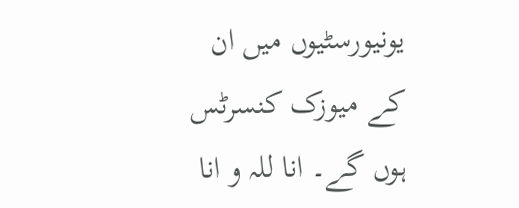یونیورسٹیوں میں ان کے میوزک کنسرٹس ہوں گے۔ انا للہ و انا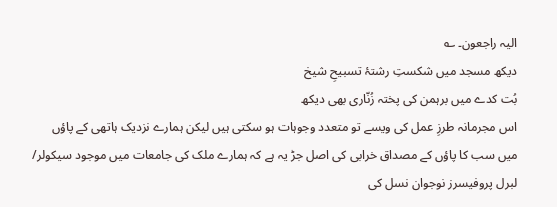الیہ راجعون۔ ؎
دیکھ مسجد میں شکستِ رشتۂ تسبیحِ شیخ
بُت کدے میں برہمن کی پختہ زُنّاری بھی دیکھ
اس مجرمانہ طرزِ عمل کی ویسے تو متعدد وجوہات ہو سکتی ہیں لیکن ہمارے نزدیک ہاتھی کے پاؤں میں سب کا پاؤں کے مصداق خرابی کی اصل جڑ یہ ہے کہ ہمارے ملک کی جامعات میں موجود سیکولر/ لبرل پروفیسرز نوجوان نسل کی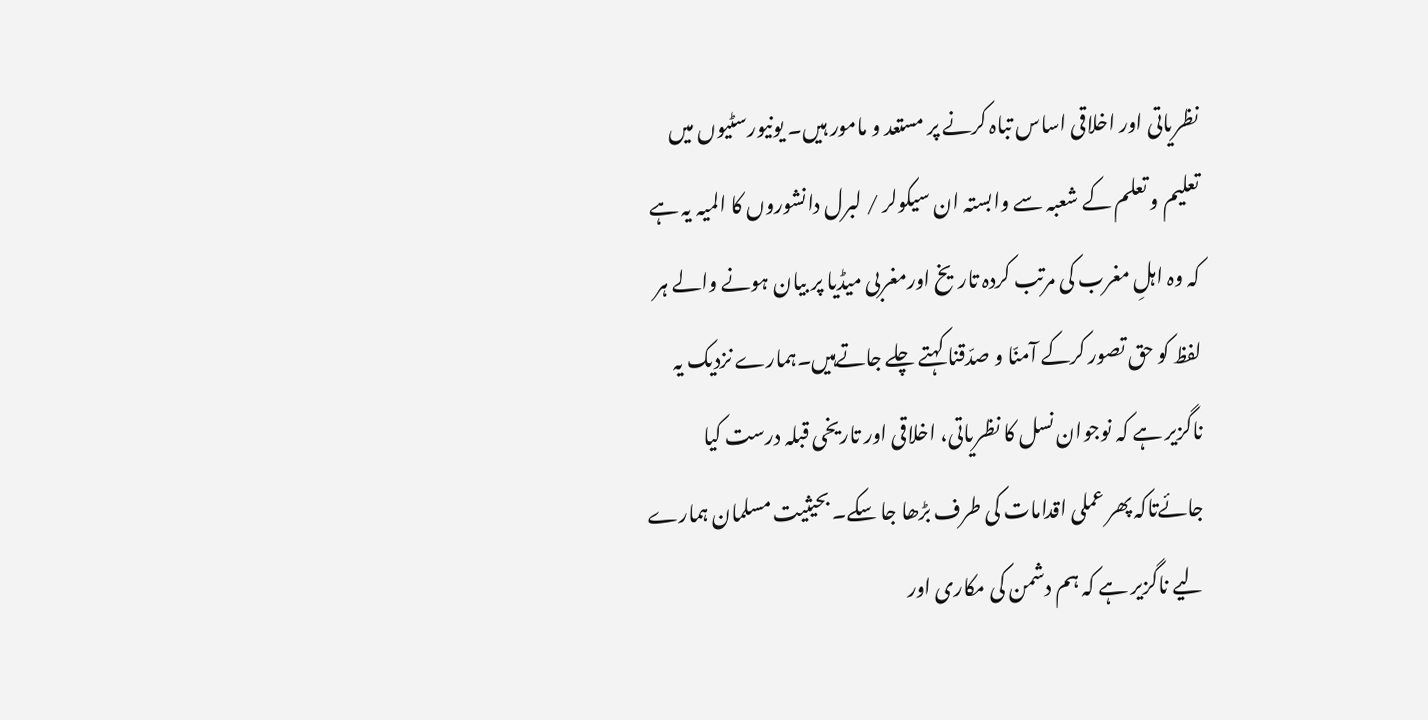نظریاتی اور اخلاقی اساس تباہ کرنے پر مستعد و مامور ہیں۔ یونیورسٹیوں میں تعلیم و تعلم کے شعبہ سے وابستہ ان سیکولر / لبرل دانشوروں کا المیہ یہ ہے کہ وہ اہلِ مغرب کی مرتب کردہ تاریخ اورمغربی میڈیا پر بیان ہونے والے ہر لفظ کو حق تصور کرکے آمنّا و صدّقنا کہتے چلے جاتےہیں۔ہمارے نزدیک یہ ناگزیر ہے کہ نوجوان نسل کا نظریاتی، اخلاقی اور تاریخی قبلہ درست کیا جائےتاکہ پھر عملی اقدامات کی طرف بڑھا جا سکے۔ بحیثیت مسلمان ہمارے لیے ناگزیر ہے کہ ہم دشمن کی مکاری اور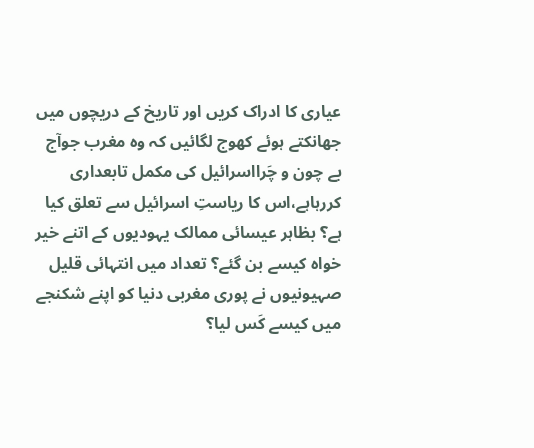عیاری کا ادراک کریں اور تاریخ کے دریچوں میں جھانکتے ہوئے کھوج لگائیں کہ وہ مغرب جوآج بے چون و چَرااسرائیل کی مکمل تابعداری کررہاہے،اس کا ریاستِ اسرائیل سے تعلق کیا ہے؟ بظاہر عیسائی ممالک یہودیوں کے اتنے خیر خواہ کیسے بن گئے؟ تعداد میں انتہائی قلیل صہیونیوں نے پوری مغربی دنیا کو اپنے شکنجے میں کیسے کَس لیا؟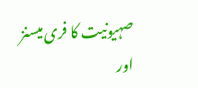صہیونیت کا فری میسنز اور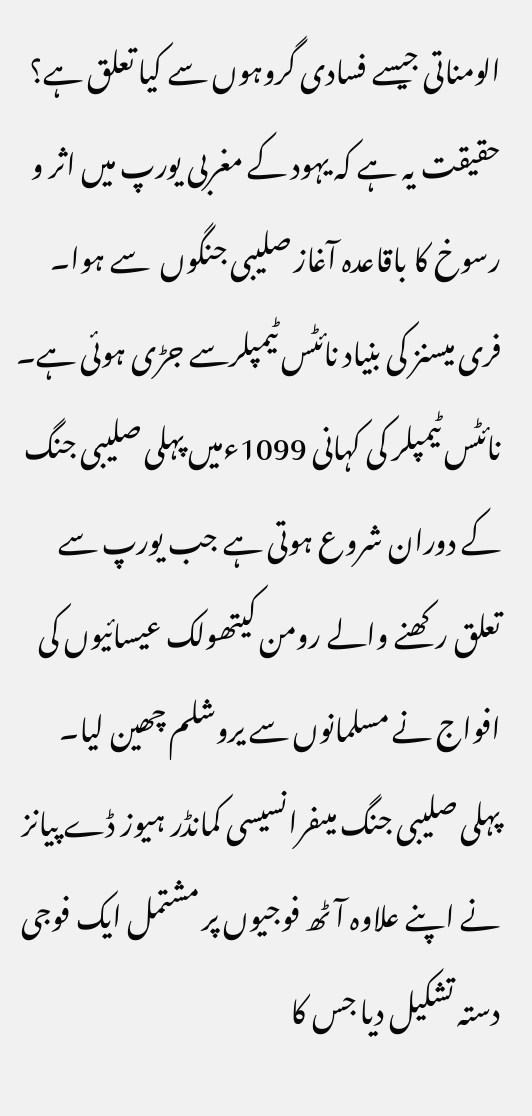الومناتی جیسے فسادی گروہوں سے کیا تعلق ہے؟ حقیقت یہ ہے کہ یہود کے مغربی یورپ میں اثر و رسوخ کا باقاعدہ آغاز صلیبی جنگوں  سے ہوا۔ فری میسنز کی بنیاد نائٹس ٹیمپلرسے جڑی ہوئی ہے۔ نائٹس ٹیمپلر کی کہانی 1099ءمیں پہلی صلیبی جنگ کے دوران شروع ہوتی ہے جب یورپ سے تعلق رکھنے والے رومن کیتھولک عیسائیوں کی افواج نے مسلمانوں سے یروشلم چھین لیا۔ پہلی صلیبی جنگ میںفرانسیسی کمانڈر ہیوز ڈے پیانز نے اپنے علاوہ آٹھ فوجیوں پر مشتمل ایک فوجی دستہ تشکیل دیا جس کا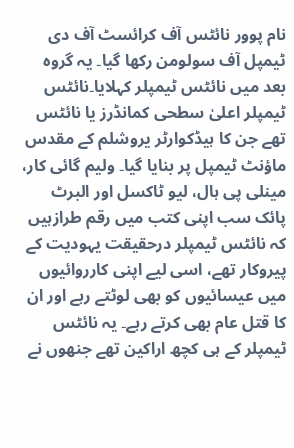نام پوور نائٹس آف کرائسٹ آف دی ٹیمپل آف سولومن رکھا گیا۔ یہ گروہ بعد میں نائٹس ٹیمپلر کہلایا۔نائٹس ٹیمپلر اعلیٰ سطحی کمانڈرز یا نائٹس تھے جن کا ہیڈکوارٹر یروشلم کے مقدس ماؤنٹ ٹیمپل پر بنایا گیا۔ ولیم گائی کار، مینلی پی ہال، لیو ٹاکسل اور البرٹ پائک سب اپنی کتب میں رقم طرازہیں کہ نائٹس ٹیمپلر درحقیقت یہودیت کے پیروکار تھے، اسی لیے اپنی کارروائیوں میں عیسائیوں کو بھی لوٹتے رہے اور ان کا قتل عام بھی کرتے رہے۔ یہ نائٹس ٹیمپلر کے ہی کچھ اراکین تھے جنھوں نے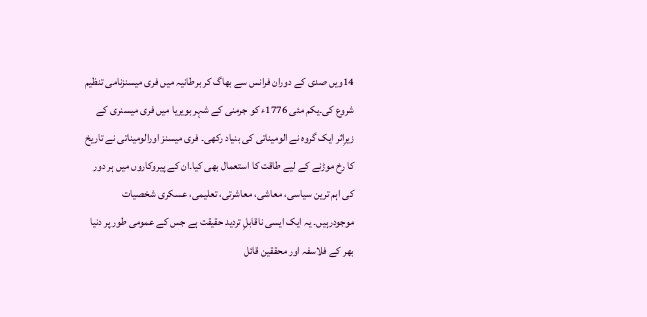14ویں صدی کے دوران فرانس سے بھاگ کر برطانیہ میں فری میسنزنامی تنظیم شروع کی۔یکم مئی 1776ء کو جرمنی کے شہر بویریا میں فری میسنری کے زیرِاثر ایک گروہ نے الومیناتی کی بنیاد رکھی۔ فری میسنز اورالومیناتی نے تاریخ کا رخ موڑنے کے لیے طاقت کا استعمال بھی کیا۔ان کے پیروکاروں میں ہر دور کی اہم ترین سیاسی، معاشی، معاشرتی، تعلیمی، عسکری شخصیات موجودرہیں۔ یہ ایک ایسی ناقابلِ تردید حقیقت ہے جس کے عمومی طور پر دنیا بھر کے فلاسفہ اور محققین قائل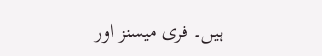ہیں۔ فری میسنز اور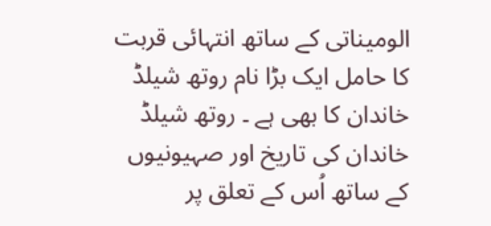الومیناتی کے ساتھ انتہائی قربت کا حامل ایک بڑا نام روتھ شیلڈ خاندان کا بھی ہے ۔ روتھ شیلڈ خاندان کی تاریخ اور صہیونیوں کے ساتھ اُس کے تعلق پر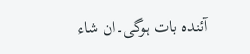آئندہ بات ہوگی۔ان شاء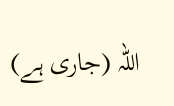اللہ (جاری ہے)